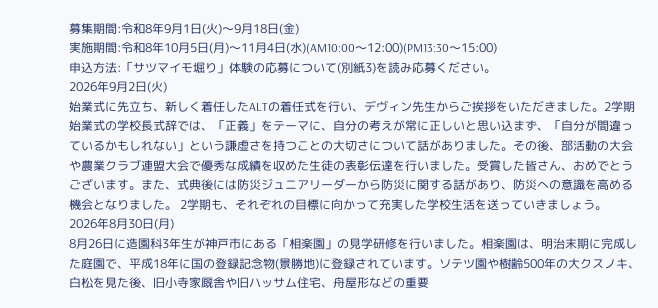募集期間:令和8年9月1日(火)〜9月18日(金)
実施期間:令和8年10月5日(月)〜11月4日(水)(AM10:00〜12:00)(PM13:30〜15:00)
申込方法:「サツマイモ堀り」体験の応募について(別紙3)を読み応募ください。
2026年9月2日(火)
始業式に先立ち、新しく着任したALTの着任式を行い、デヴィン先生からご挨拶をいただきました。2学期始業式の学校長式辞では、「正義」をテーマに、自分の考えが常に正しいと思い込まず、「自分が間違っているかもしれない」という謙虚さを持つことの大切さについて話がありました。その後、部活動の大会や農業クラブ連盟大会で優秀な成績を収めた生徒の表彰伝達を行いました。受賞した皆さん、おめでとうございます。また、式典後には防災ジュニアリーダーから防災に関する話があり、防災への意識を高める機会となりました。 2学期も、それぞれの目標に向かって充実した学校生活を送っていきましょう。
2026年8月30日(月)
8月26日に造園科3年生が神戸市にある「相楽園」の見学研修を行いました。相楽園は、明治末期に完成した庭園で、平成18年に国の登録記念物(景勝地)に登録されています。ソテツ園や樹齢500年の大クスノキ、白松を見た後、旧小寺家厩舎や旧ハッサム住宅、舟屋形などの重要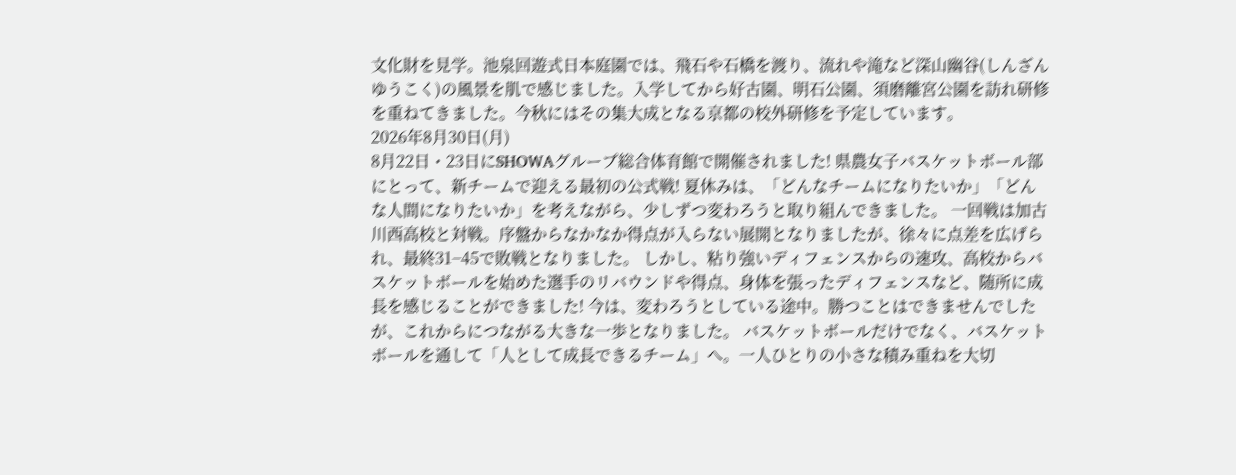文化財を見学。池泉回遊式日本庭園では、飛石や石橋を渡り、流れや滝など深山幽谷(しんざんゆうこく)の風景を肌で感じました。入学してから好古園、明石公園、須磨離宮公園を訪れ研修を重ねてきました。今秋にはその集大成となる京都の校外研修を予定しています。
2026年8月30日(月)
8月22日・23日にSHOWAグループ総合体育館で開催されました! 県農女子バスケットボール部にとって、新チームで迎える最初の公式戦! 夏休みは、「どんなチームになりたいか」「どんな人間になりたいか」を考えながら、少しずつ変わろうと取り組んできました。 一回戦は加古川西高校と対戦。序盤からなかなか得点が入らない展開となりましたが、徐々に点差を広げられ、最終31−45で敗戦となりました。 しかし、粘り強いディフェンスからの速攻、高校からバスケットボールを始めた選手のリバウンドや得点、身体を張ったディフェンスなど、随所に成長を感じることができました! 今は、変わろうとしている途中。勝つことはできませんでしたが、これからにつながる大きな一歩となりました。 バスケットボールだけでなく、バスケットボールを通して「人として成長できるチーム」へ。一人ひとりの小さな積み重ねを大切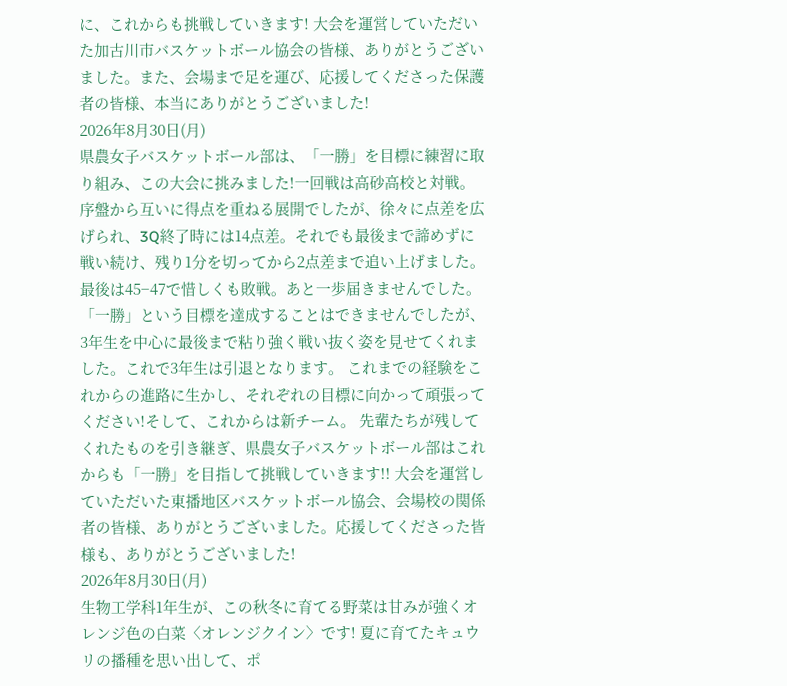に、これからも挑戦していきます! 大会を運営していただいた加古川市バスケットボール協会の皆様、ありがとうございました。また、会場まで足を運び、応援してくださった保護者の皆様、本当にありがとうございました!
2026年8月30日(月)
県農女子バスケットボール部は、「一勝」を目標に練習に取り組み、この大会に挑みました!一回戦は高砂高校と対戦。 序盤から互いに得点を重ねる展開でしたが、徐々に点差を広げられ、3Q終了時には14点差。それでも最後まで諦めずに戦い続け、残り1分を切ってから2点差まで追い上げました。最後は45−47で惜しくも敗戦。あと一歩届きませんでした。 「一勝」という目標を達成することはできませんでしたが、3年生を中心に最後まで粘り強く戦い抜く姿を見せてくれました。これで3年生は引退となります。 これまでの経験をこれからの進路に生かし、それぞれの目標に向かって頑張ってください!そして、これからは新チーム。 先輩たちが残してくれたものを引き継ぎ、県農女子バスケットボール部はこれからも「一勝」を目指して挑戦していきます!! 大会を運営していただいた東播地区バスケットボール協会、会場校の関係者の皆様、ありがとうございました。応援してくださった皆様も、ありがとうございました!
2026年8月30日(月)
生物工学科1年生が、この秋冬に育てる野菜は甘みが強くオレンジ色の白菜〈オレンジクイン〉です! 夏に育てたキュウリの播種を思い出して、ポ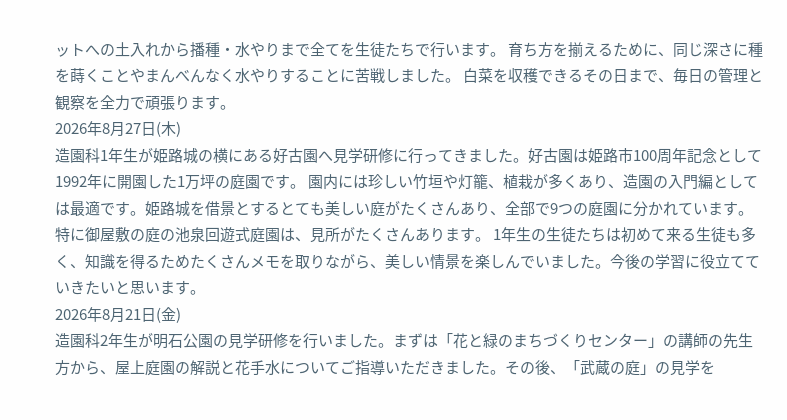ットへの土入れから播種・水やりまで全てを生徒たちで行います。 育ち方を揃えるために、同じ深さに種を蒔くことやまんべんなく水やりすることに苦戦しました。 白菜を収穫できるその日まで、毎日の管理と観察を全力で頑張ります。
2026年8月27日(木)
造園科1年生が姫路城の横にある好古園へ見学研修に行ってきました。好古園は姫路市100周年記念として1992年に開園した1万坪の庭園です。 園内には珍しい竹垣や灯籠、植栽が多くあり、造園の入門編としては最適です。姫路城を借景とするとても美しい庭がたくさんあり、全部で9つの庭園に分かれています。特に御屋敷の庭の池泉回遊式庭園は、見所がたくさんあります。 1年生の生徒たちは初めて来る生徒も多く、知識を得るためたくさんメモを取りながら、美しい情景を楽しんでいました。今後の学習に役立てていきたいと思います。
2026年8月21日(金)
造園科2年生が明石公園の見学研修を行いました。まずは「花と緑のまちづくりセンター」の講師の先生方から、屋上庭園の解説と花手水についてご指導いただきました。その後、「武蔵の庭」の見学を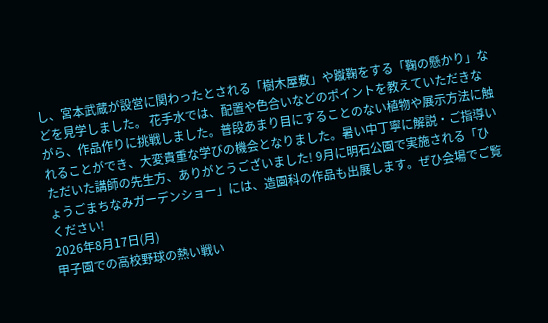し、宮本武蔵が設営に関わったとされる「樹木屋敷」や蹴鞠をする「鞠の懸かり」などを見学しました。 花手水では、配置や色合いなどのポイントを教えていただきながら、作品作りに挑戦しました。普段あまり目にすることのない植物や展示方法に触れることができ、大変貴重な学びの機会となりました。暑い中丁寧に解説・ご指導いただいた講師の先生方、ありがとうございました! 9月に明石公園で実施される「ひょうごまちなみガーデンショー」には、造園科の作品も出展します。ぜひ会場でご覧ください!
2026年8月17日(月)
甲子園での高校野球の熱い戦い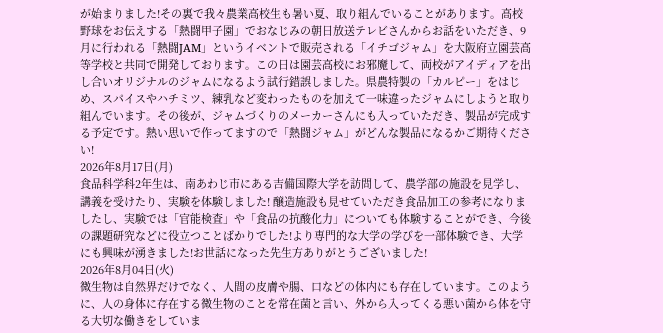が始まりました!その裏で我々農業高校生も暑い夏、取り組んでいることがあります。高校野球をお伝えする「熱闘甲子園」でおなじみの朝日放送テレビさんからお話をいただき、9月に行われる「熱闘JAM」というイベントで販売される「イチゴジャム」を大阪府立園芸高等学校と共同で開発しております。この日は園芸高校にお邪魔して、両校がアイディアを出し合いオリジナルのジャムになるよう試行錯誤しました。県農特製の「カルピー」をはじめ、スパイスやハチミツ、練乳など変わったものを加えて一味違ったジャムにしようと取り組んでいます。その後が、ジャムづくりのメーカーさんにも入っていただき、製品が完成する予定です。熱い思いで作ってますので「熱闘ジャム」がどんな製品になるかご期待ください!
2026年8月17日(月)
食品科学科2年生は、南あわじ市にある吉備国際大学を訪問して、農学部の施設を見学し、講義を受けたり、実験を体験しました! 醸造施設も見せていただき食品加工の参考になりましたし、実験では「官能検査」や「食品の抗酸化力」についても体験することができ、今後の課題研究などに役立つことばかりでした!より専門的な大学の学びを一部体験でき、大学にも興味が湧きました!お世話になった先生方ありがとうございました!
2026年8月04日(火)
微生物は自然界だけでなく、人間の皮膚や腸、口などの体内にも存在しています。このように、人の身体に存在する微生物のことを常在菌と言い、外から入ってくる悪い菌から体を守る大切な働きをしていま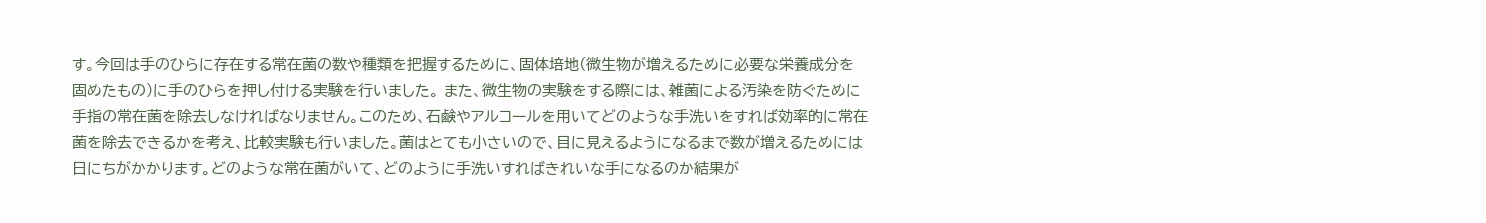す。今回は手のひらに存在する常在菌の数や種類を把握するために、固体培地(微生物が増えるために必要な栄養成分を固めたもの)に手のひらを押し付ける実験を行いました。 また、微生物の実験をする際には、雑菌による汚染を防ぐために手指の常在菌を除去しなければなりません。このため、石鹸やアルコールを用いてどのような手洗いをすれば効率的に常在菌を除去できるかを考え、比較実験も行いました。菌はとても小さいので、目に見えるようになるまで数が増えるためには日にちがかかります。どのような常在菌がいて、どのように手洗いすればきれいな手になるのか結果が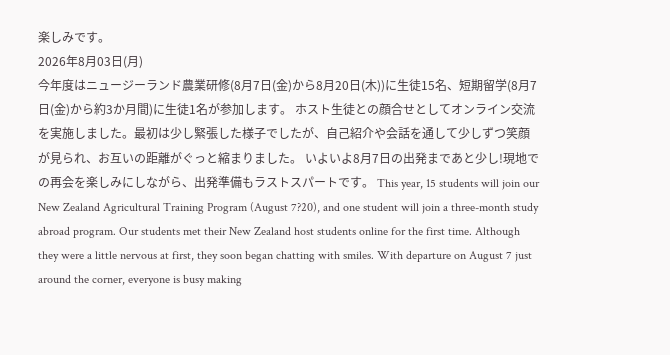楽しみです。
2026年8月03日(月)
今年度はニュージーランド農業研修(8月7日(金)から8月20日(木))に生徒15名、短期留学(8月7日(金)から約3か月間)に生徒1名が参加します。 ホスト生徒との顔合せとしてオンライン交流を実施しました。最初は少し緊張した様子でしたが、自己紹介や会話を通して少しずつ笑顔が見られ、お互いの距離がぐっと縮まりました。 いよいよ8月7日の出発まであと少し!現地での再会を楽しみにしながら、出発準備もラストスパートです。 This year, 15 students will join our New Zealand Agricultural Training Program (August 7?20), and one student will join a three-month study abroad program. Our students met their New Zealand host students online for the first time. Although they were a little nervous at first, they soon began chatting with smiles. With departure on August 7 just around the corner, everyone is busy making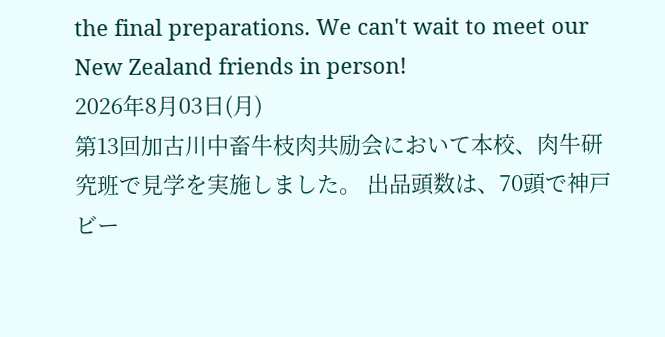the final preparations. We can't wait to meet our New Zealand friends in person!
2026年8月03日(月)
第13回加古川中畜牛枝肉共励会において本校、肉牛研究班で見学を実施しました。 出品頭数は、70頭で神戸ビー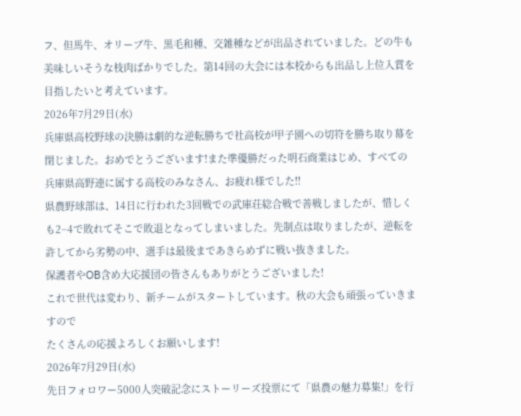フ、但馬牛、オリーブ牛、黒毛和種、交雑種などが出品されていました。どの牛も美味しいそうな枝肉ばかりでした。第14回の大会には本校からも出品し上位入賞を目指したいと考えています。
2026年7月29日(水)
兵庫県高校野球の決勝は劇的な逆転勝ちで社高校が甲子園への切符を勝ち取り幕を閉じました。おめでとうございます!また準優勝だった明石商業はじめ、すべての兵庫県高野連に属する高校のみなさん、お疲れ様でした!!
県農野球部は、14日に行われた3回戦での武庫荘総合戦で善戦しましたが、惜しくも2−4で敗れてそこで敗退となってしまいました。先制点は取りましたが、逆転を許してから劣勢の中、選手は最後まであきらめずに戦い抜きました。
保護者やOB含め大応援団の皆さんもありがとうございました!
これで世代は変わり、新チームがスタートしています。秋の大会も頑張っていきますので
たくさんの応援よろしくお願いします!
2026年7月29日(水)
先日フォロワー5000人突破記念にストーリーズ投票にて「県農の魅力募集!」を行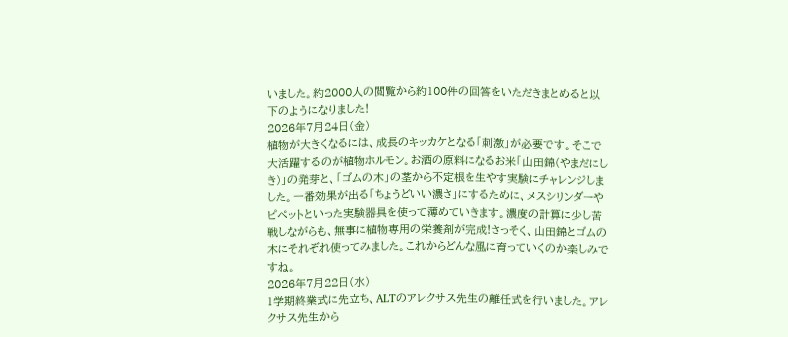いました。約2000人の閲覧から約100件の回答をいただきまとめると以下のようになりました!
2026年7月24日(金)
植物が大きくなるには、成長のキッカケとなる「刺激」が必要です。そこで大活躍するのが植物ホルモン。お酒の原料になるお米「山田錦(やまだにしき)」の発芽と、「ゴムの木」の茎から不定根を生やす実験にチャレンジしました。一番効果が出る「ちょうどいい濃さ」にするために、メスシリンダーやピペットといった実験器具を使って薄めていきます。濃度の計算に少し苦戦しながらも、無事に植物専用の栄養剤が完成!さっそく、山田錦とゴムの木にそれぞれ使ってみました。これからどんな風に育っていくのか楽しみですね。
2026年7月22日(水)
1学期終業式に先立ち、ALTのアレクサス先生の離任式を行いました。アレクサス先生から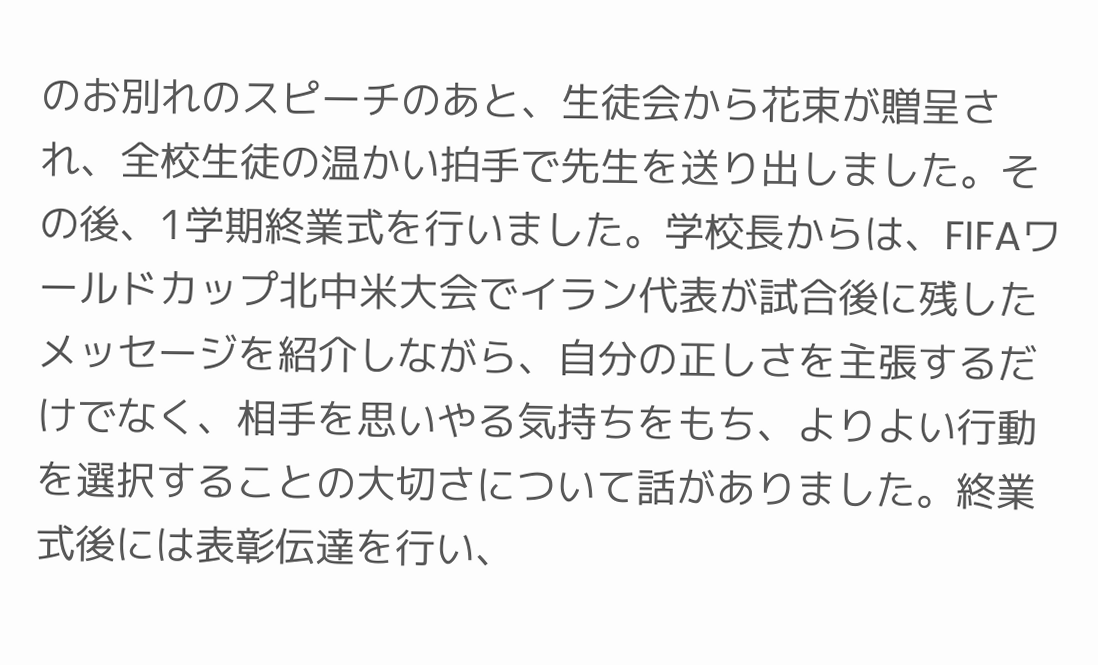のお別れのスピーチのあと、生徒会から花束が贈呈され、全校生徒の温かい拍手で先生を送り出しました。その後、1学期終業式を行いました。学校長からは、FIFAワールドカップ北中米大会でイラン代表が試合後に残したメッセージを紹介しながら、自分の正しさを主張するだけでなく、相手を思いやる気持ちをもち、よりよい行動を選択することの大切さについて話がありました。終業式後には表彰伝達を行い、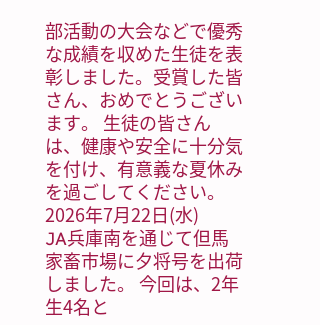部活動の大会などで優秀な成績を収めた生徒を表彰しました。受賞した皆さん、おめでとうございます。 生徒の皆さんは、健康や安全に十分気を付け、有意義な夏休みを過ごしてください。
2026年7月22日(水)
JA兵庫南を通じて但馬家畜市場に夕将号を出荷しました。 今回は、2年生4名と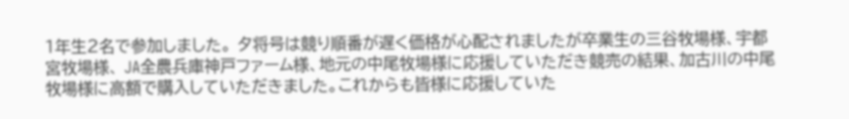1年生2名で参加しました。 夕将号は競り順番が遅く価格が心配されましたが卒業生の三谷牧場様、宇都宮牧場様、 JA全農兵庫神戸ファーム様、地元の中尾牧場様に応援していただき競売の結果、加古川の中尾牧場様に高額で購入していただきました。これからも皆様に応援していた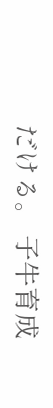だける。 子牛育成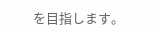を目指します。